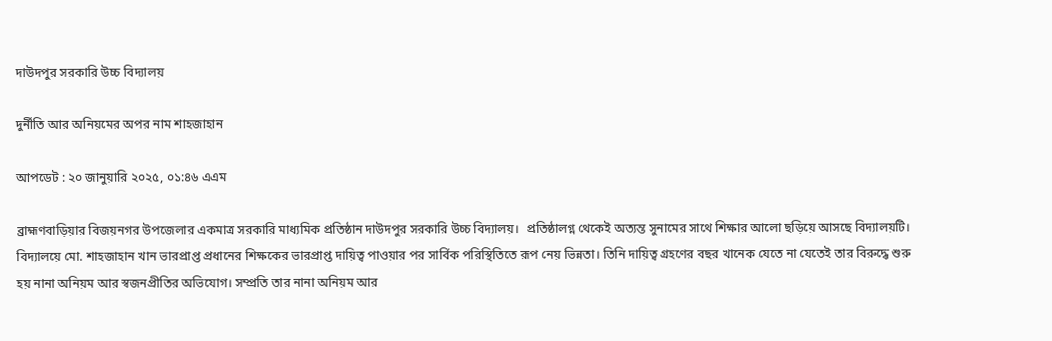দাউদপুর সরকারি উচ্চ বিদ্যালয়

দুর্নীতি আর অনিয়মের অপর নাম শাহজাহান

আপডেট : ২০ জানুয়ারি ২০২৫, ০১:৪৬ এএম

ব্রাহ্মণবাড়িয়ার বিজয়নগর উপজেলার একমাত্র সরকারি মাধ্যমিক প্রতিষ্ঠান দাউদপুর সরকারি উচ্চ বিদ্যালয়।  প্রতিষ্ঠালগ্ন থেকেই অত্যন্ত সুনামের সাথে শিক্ষার আলো ছড়িয়ে আসছে বিদ্যালয়টি। বিদ্যালয়ে মো. শাহজাহান খান ভারপ্রাপ্ত প্রধানের শিক্ষকের ভারপ্রাপ্ত দায়িত্ব পাওয়ার পর সার্বিক পরিস্থিতিতে রূপ নেয় ভিন্নতা। তিনি দায়িত্ব গ্রহণের বছর খানেক যেতে না যেতেই তার বিরুদ্ধে শুরু হয় নানা অনিয়ম আর স্বজনপ্রীতির অভিযোগ। সম্প্রতি তার নানা অনিয়ম আর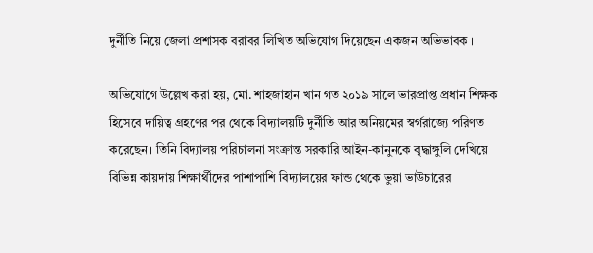দুর্নীতি নিয়ে জেলা প্রশাসক বরাবর লিখিত অভিযোগ দিয়েছেন একজন অভিভাবক ।

অভিযোগে উল্লেখ করা হয়, মো. শাহজাহান খান গত ২০১৯ সালে ভারপ্রাপ্ত প্রধান শিক্ষক হিসেবে দায়িত্ব গ্রহণের পর থেকে বিদ্যালয়টি দুর্নীতি আর অনিয়মের স্বর্গরাজ্যে পরিণত করেছেন। তিনি বিদ্যালয় পরিচালনা সংক্রান্ত সরকারি আইন-কানুনকে বৃদ্ধাঙ্গুলি দেখিয়ে বিভিন্ন কায়দায় শিক্ষার্থীদের পাশাপাশি বিদ্যালয়ের ফান্ড থেকে ভুয়া ভাউচারের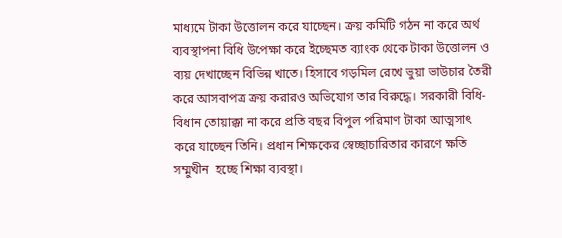মাধ্যমে টাকা উত্তোলন করে যাচ্ছেন। ক্রয় কমিটি গঠন না করে অর্থ ব্যবস্থাপনা বিধি উপেক্ষা করে ইচ্ছেমত ব্যাংক থেকে টাকা উত্তোলন ও ব্যয় দেখাচ্ছেন বিভিন্ন খাতে। হিসাবে গড়মিল রেখে ভুয়া ভাউচার তৈরী করে আসবাপত্র ক্রয় করারও অভিযোগ তার বিরুদ্ধে। সরকারী বিধি-বিধান তোয়াক্কা না করে প্রতি বছর বিপুল পরিমাণ টাকা আত্মসাৎ করে যাচ্ছেন তিনি। প্রধান শিক্ষকের স্বেচ্ছাচারিতার কারণে ক্ষতি সম্মুখীন  হচ্ছে শিক্ষা ব্যবস্থা।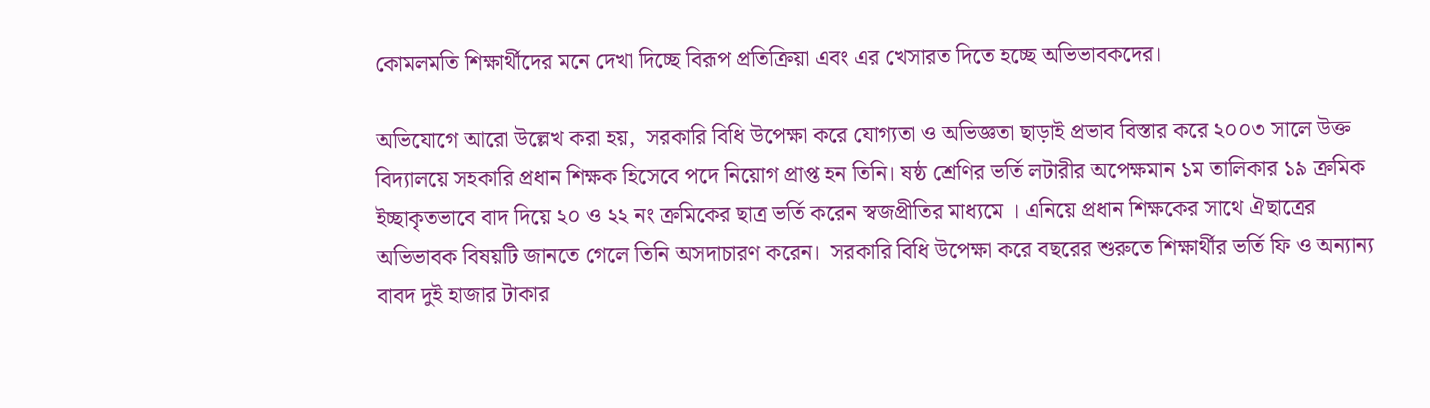কোমলমতি শিক্ষার্থীদের মনে দেখা দিচ্ছে বিরূপ প্রতিক্রিয়া এবং এর খেসারত দিতে হচ্ছে অভিভাবকদের।

অভিযোগে আরো উল্লেখ করা হয়,  সরকারি বিধি উপেক্ষা করে যোগ্যতা ও অভিজ্ঞতা ছাড়াই প্রভাব বিস্তার করে ২০০৩ সালে উক্ত বিদ্যালয়ে সহকারি প্রধান শিক্ষক হিসেবে পদে নিয়োগ প্রাপ্ত হন তিনি। ষষ্ঠ শ্রেণির ভর্তি লটারীর অপেক্ষমান ১ম তালিকার ১৯ ক্রমিক ইচ্ছাকৃতভাবে বাদ দিয়ে ২০ ও ২২ নং ক্রমিকের ছাত্র ভর্তি করেন স্বজপ্রীতির মাধ্যমে । এনিয়ে প্রধান শিক্ষকের সাথে ঐছাত্রের অভিভাবক বিষয়টি জানতে গেলে তিনি অসদাচারণ করেন।  সরকারি বিধি উপেক্ষা করে বছরের শুরুতে শিক্ষার্থীর ভর্তি ফি ও অন্যান্য বাবদ দুই হাজার টাকার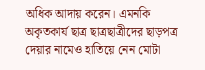অধিক আদায় করেন। এমনকি অকৃতকার্য ছাত্র ছাত্রছাত্রীদের ছাড়পত্র দেয়ার নামেও হাতিয়ে নেন মোটা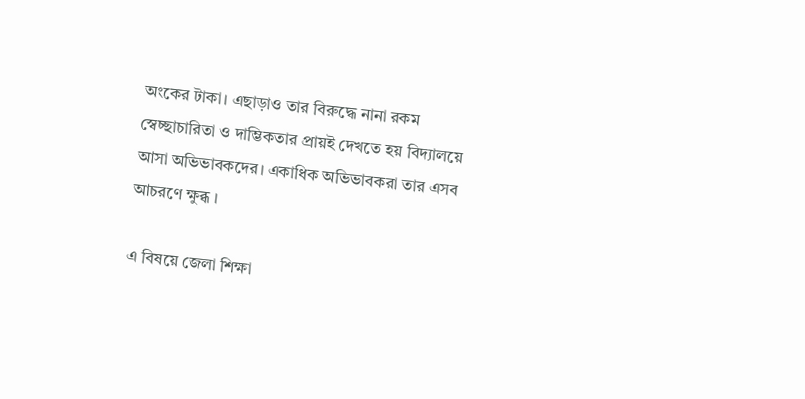অংকের টাকা। এছাড়াও তার বিরুদ্ধে নানা রকম স্বেচ্ছাচারিতা ও দাম্ভিকতার প্রায়ই দেখতে হয় বিদ্যালয়ে আসা অভিভাবকদের। একাধিক অভিভাবকরা তার এসব আচরণে ক্ষুব্ধ ।

এ বিষয়ে জেলা শিক্ষা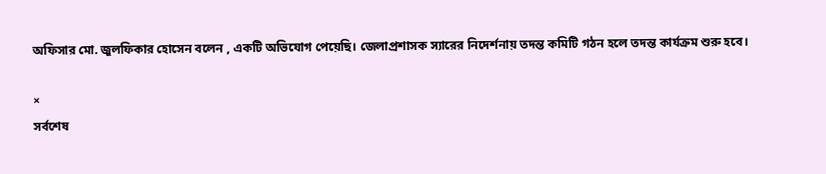অফিসার মো. জুলফিকার হোসেন বলেন , একটি অভিযোগ পেয়েছি। জেলাপ্রশাসক স্যারের নিদের্শনায় তদন্ত কমিটি গঠন হলে তদন্ত কার্যক্রম শুরু হবে।

×
সর্বশেষ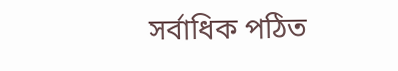সর্বাধিক পঠিত